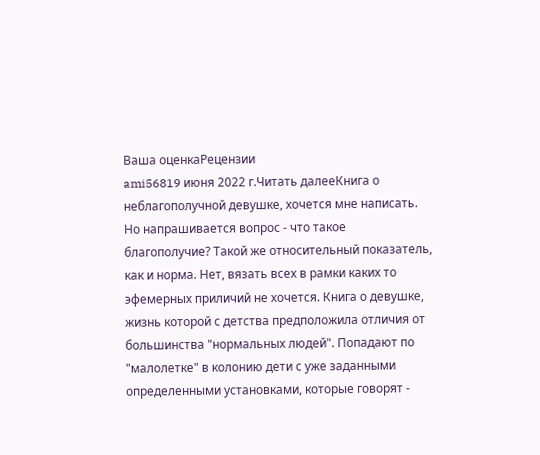Ваша оценкаРецензии
ami56819 июня 2022 г.Читать далееКнига о неблагополучной девушке, хочется мне написать. Но напрашивается вопрос - что такое благополучие? Такой же относительный показатель, как и норма. Нет, вязать всех в рамки каких то эфемерных приличий не хочется. Книга о девушке, жизнь которой с детства предположила отличия от большинства "нормальных людей". Попадают по "малолетке" в колонию дети с уже заданными определенными установками, которые говорят -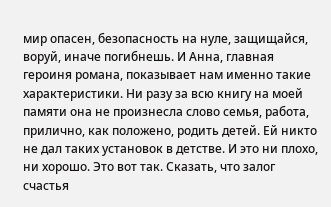мир опасен, безопасность на нуле, защищайся, воруй, иначе погибнешь. И Анна, главная героиня романа, показывает нам именно такие характеристики. Ни разу за всю книгу на моей памяти она не произнесла слово семья, работа, прилично, как положено, родить детей. Ей никто не дал таких установок в детстве. И это ни плохо, ни хорошо. Это вот так. Сказать, что залог счастья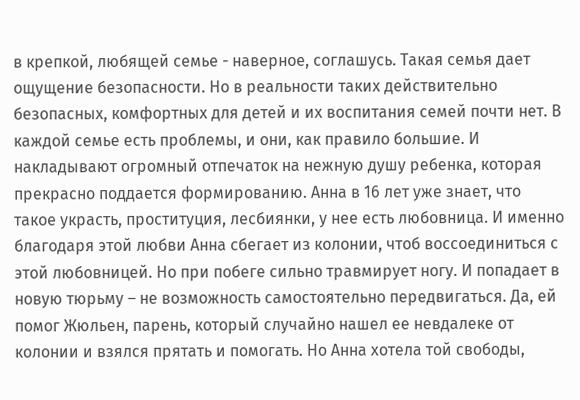в крепкой, любящей семье - наверное, соглашусь. Такая семья дает ощущение безопасности. Но в реальности таких действительно безопасных, комфортных для детей и их воспитания семей почти нет. В каждой семье есть проблемы, и они, как правило большие. И накладывают огромный отпечаток на нежную душу ребенка, которая прекрасно поддается формированию. Анна в 16 лет уже знает, что такое украсть, проституция, лесбиянки, у нее есть любовница. И именно благодаря этой любви Анна сбегает из колонии, чтоб воссоединиться с этой любовницей. Но при побеге сильно травмирует ногу. И попадает в новую тюрьму – не возможность самостоятельно передвигаться. Да, ей помог Жюльен, парень, который случайно нашел ее невдалеке от колонии и взялся прятать и помогать. Но Анна хотела той свободы,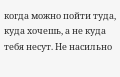когда можно пойти туда, куда хочешь, а не куда тебя несут. Не насильно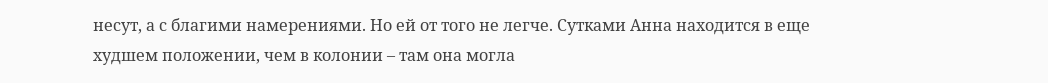несут, а с благими намерениями. Но ей от того не легче. Сутками Анна находится в еще худшем положении, чем в колонии – там она могла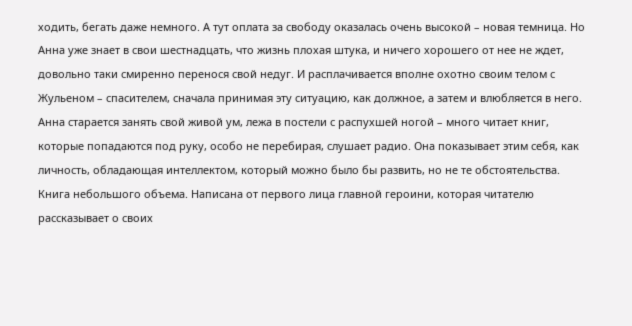ходить, бегать даже немного. А тут оплата за свободу оказалась очень высокой – новая темница. Но Анна уже знает в свои шестнадцать, что жизнь плохая штука, и ничего хорошего от нее не ждет, довольно таки смиренно перенося свой недуг. И расплачивается вполне охотно своим телом с Жульеном – спасителем, сначала принимая эту ситуацию, как должное, а затем и влюбляется в него. Анна старается занять свой живой ум, лежа в постели с распухшей ногой – много читает книг, которые попадаются под руку, особо не перебирая, слушает радио. Она показывает этим себя, как личность, обладающая интеллектом, который можно было бы развить, но не те обстоятельства.
Книга небольшого объема. Написана от первого лица главной героини, которая читателю рассказывает о своих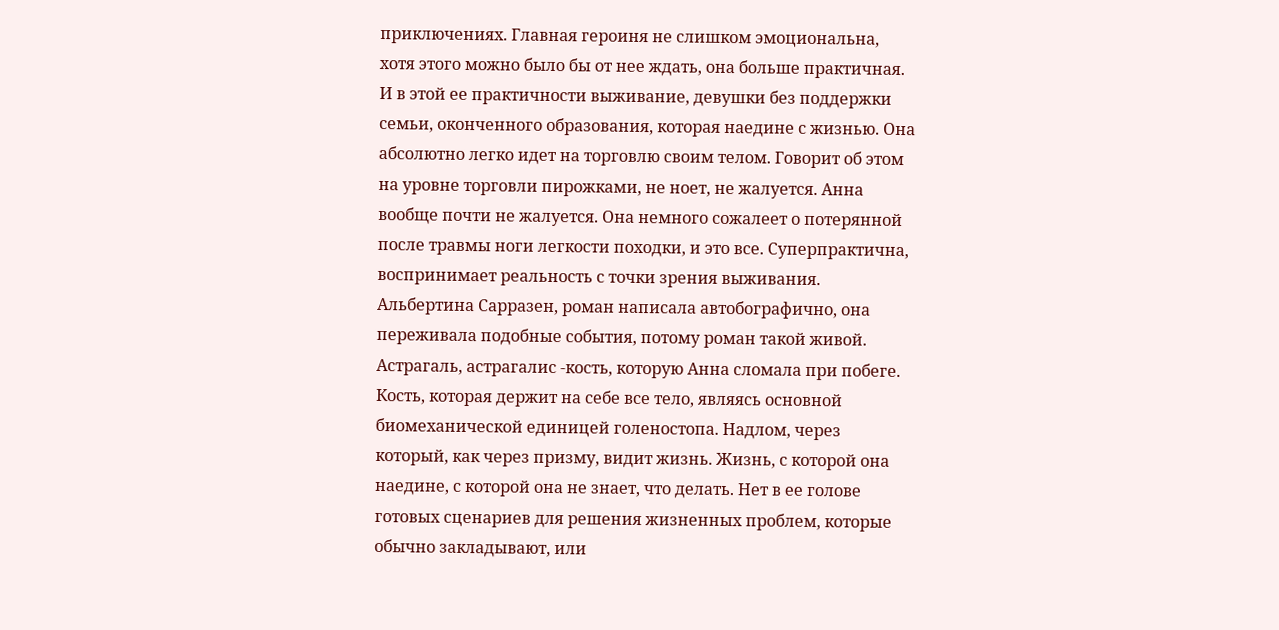приключениях. Главная героиня не слишком эмоциональна, хотя этого можно было бы от нее ждать, она больше практичная. И в этой ее практичности выживание, девушки без поддержки семьи, оконченного образования, которая наедине с жизнью. Она абсолютно легко идет на торговлю своим телом. Говорит об этом на уровне торговли пирожками, не ноет, не жалуется. Анна вообще почти не жалуется. Она немного сожалеет о потерянной после травмы ноги легкости походки, и это все. Суперпрактична, воспринимает реальность с точки зрения выживания.
Альбертина Сарразен, роман написала автобографично, она переживала подобные события, потому роман такой живой. Астрагаль, астрагалис -кость, которую Анна сломала при побеге. Кость, которая держит на себе все тело, являясь основной биомеханической единицей голеностопа. Надлом, через который, как через призму, видит жизнь. Жизнь, с которой она наедине, с которой она не знает, что делать. Нет в ее голове готовых сценариев для решения жизненных проблем, которые обычно закладывают, или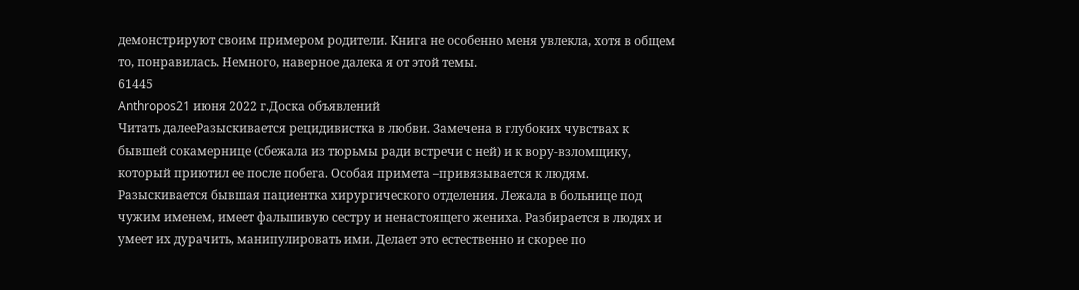демонстрируют своим примером родители. Книга не особенно меня увлекла, хотя в общем то, понравилась. Немного, наверное далека я от этой темы.
61445
Anthropos21 июня 2022 г.Доска объявлений
Читать далееРазыскивается рецидивистка в любви. Замечена в глубоких чувствах к бывшей сокамернице (сбежала из тюрьмы ради встречи с ней) и к вору-взломщику, который приютил ее после побега. Особая примета –привязывается к людям.
Разыскивается бывшая пациентка хирургического отделения. Лежала в больнице под чужим именем, имеет фальшивую сестру и ненастоящего жениха. Разбирается в людях и умеет их дурачить, манипулировать ими. Делает это естественно и скорее по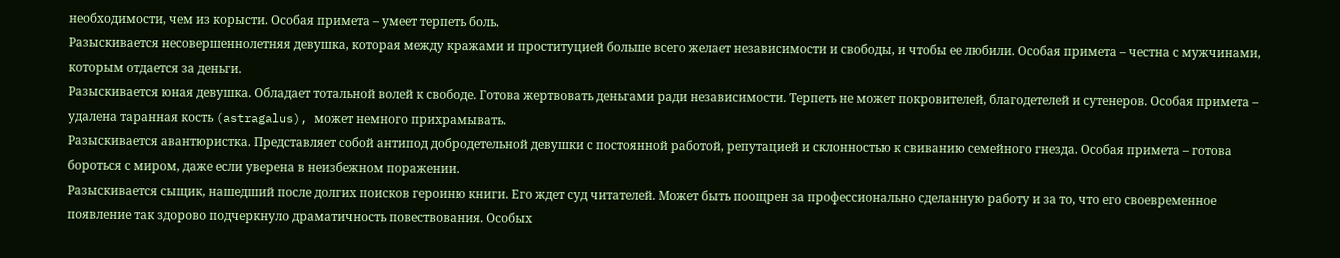необходимости, чем из корысти. Особая примета – умеет терпеть боль.
Разыскивается несовершеннолетняя девушка, которая между кражами и проституцией больше всего желает независимости и свободы, и чтобы ее любили. Особая примета – честна с мужчинами, которым отдается за деньги.
Разыскивается юная девушка. Обладает тотальной волей к свободе. Готова жертвовать деньгами ради независимости. Терпеть не может покровителей, благодетелей и сутенеров. Особая примета – удалена таранная кость (astragalus), может немного прихрамывать.
Разыскивается авантюристка. Представляет собой антипод добродетельной девушки с постоянной работой, репутацией и склонностью к свиванию семейного гнезда. Особая примета – готова бороться с миром, даже если уверена в неизбежном поражении.
Разыскивается сыщик, нашедший после долгих поисков героиню книги. Его ждет суд читателей. Может быть поощрен за профессионально сделанную работу и за то, что его своевременное появление так здорово подчеркнуло драматичность повествования. Особых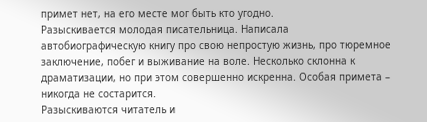примет нет, на его месте мог быть кто угодно.
Разыскивается молодая писательница. Написала автобиографическую книгу про свою непростую жизнь, про тюремное заключение, побег и выживание на воле. Несколько склонна к драматизации, но при этом совершенно искренна. Особая примета – никогда не состарится.
Разыскиваются читатель и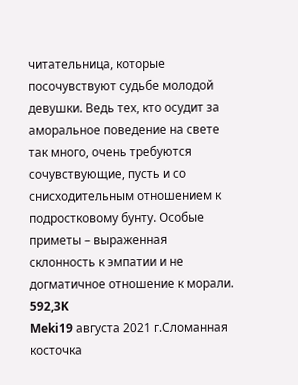читательница, которые посочувствуют судьбе молодой девушки. Ведь тех, кто осудит за аморальное поведение на свете так много, очень требуются сочувствующие, пусть и со снисходительным отношением к подростковому бунту. Особые приметы – выраженная склонность к эмпатии и не догматичное отношение к морали.
592,3K
Meki19 августа 2021 г.Сломанная косточка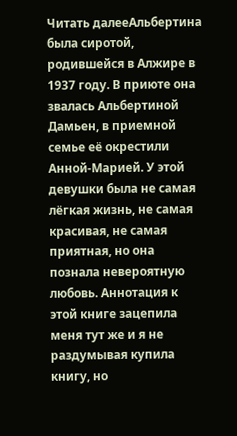Читать далееАльбертина была сиротой, родившейся в Алжире в 1937 году. В приюте она звалась Альбертиной Дамьен, в приемной семье её окрестили Анной-Марией. У этой девушки была не самая лёгкая жизнь, не самая красивая, не самая приятная, но она познала невероятную любовь. Аннотация к этой книге зацепила меня тут же и я не раздумывая купила книгу, но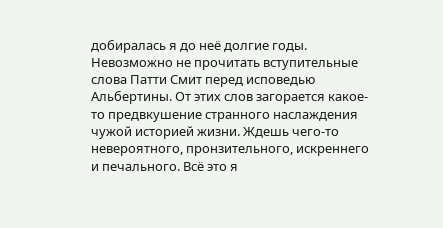добиралась я до неё долгие годы.
Невозможно не прочитать вступительные слова Патти Смит перед исповедью Альбертины. От этих слов загорается какое-то предвкушение странного наслаждения чужой историей жизни. Ждешь чего-то невероятного, пронзительного, искреннего и печального. Всё это я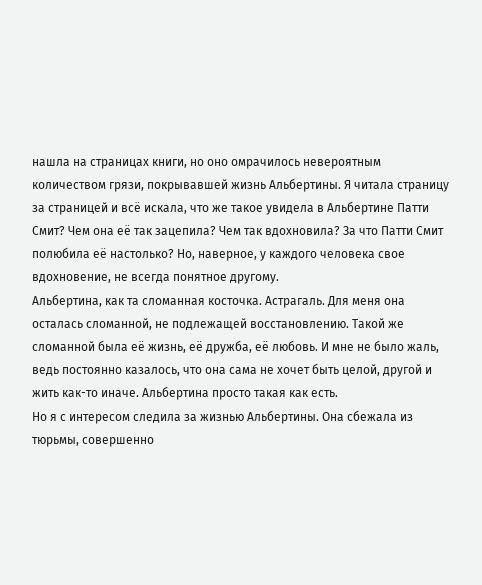нашла на страницах книги, но оно омрачилось невероятным количеством грязи, покрывавшей жизнь Альбертины. Я читала страницу за страницей и всё искала, что же такое увидела в Альбертине Патти Смит? Чем она её так зацепила? Чем так вдохновила? За что Патти Смит полюбила её настолько? Но, наверное, у каждого человека свое вдохновение, не всегда понятное другому.
Альбертина, как та сломанная косточка. Астрагаль. Для меня она осталась сломанной, не подлежащей восстановлению. Такой же сломанной была её жизнь, её дружба, её любовь. И мне не было жаль, ведь постоянно казалось, что она сама не хочет быть целой, другой и жить как-то иначе. Альбертина просто такая как есть.
Но я с интересом следила за жизнью Альбертины. Она сбежала из тюрьмы, совершенно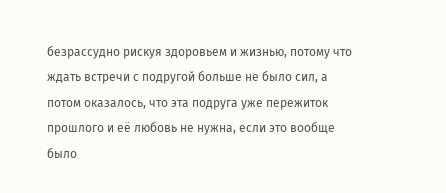безрассудно рискуя здоровьем и жизнью, потому что ждать встречи с подругой больше не было сил, а потом оказалось, что эта подруга уже пережиток прошлого и её любовь не нужна, если это вообще было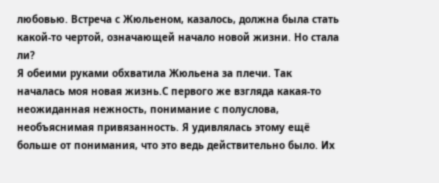любовью. Встреча с Жюльеном, казалось, должна была стать какой-то чертой, означающей начало новой жизни. Но стала ли?
Я обеими руками обхватила Жюльена за плечи. Так началась моя новая жизнь.С первого же взгляда какая-то неожиданная нежность, понимание с полуслова, необъяснимая привязанность. Я удивлялась этому ещё больше от понимания, что это ведь действительно было. Их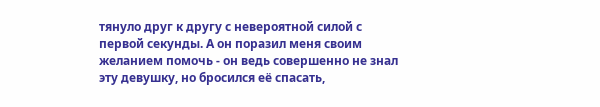тянуло друг к другу с невероятной силой с первой секунды. А он поразил меня своим желанием помочь - он ведь совершенно не знал эту девушку, но бросился её спасать,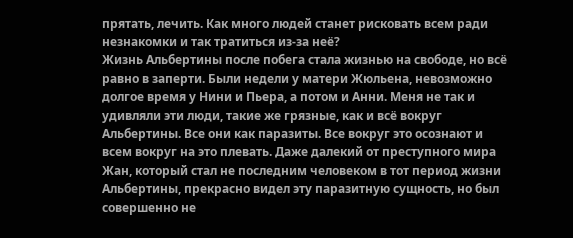прятать, лечить. Как много людей станет рисковать всем ради незнакомки и так тратиться из-за неё?
Жизнь Альбертины после побега стала жизнью на свободе, но всё равно в заперти. Были недели у матери Жюльена, невозможно долгое время у Нини и Пьера, а потом и Анни. Меня не так и удивляли эти люди, такие же грязные, как и всё вокруг Альбертины. Все они как паразиты. Все вокруг это осознают и всем вокруг на это плевать. Даже далекий от преступного мира Жан, который стал не последним человеком в тот период жизни Альбертины, прекрасно видел эту паразитную сущность, но был совершенно не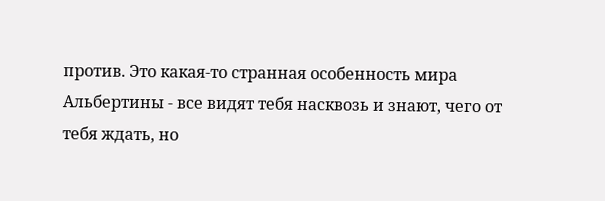против. Это какая-то странная особенность мира Альбертины - все видят тебя насквозь и знают, чего от тебя ждать, но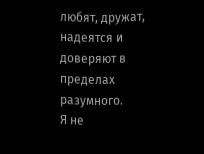любят, дружат, надеятся и доверяют в пределах разумного.
Я не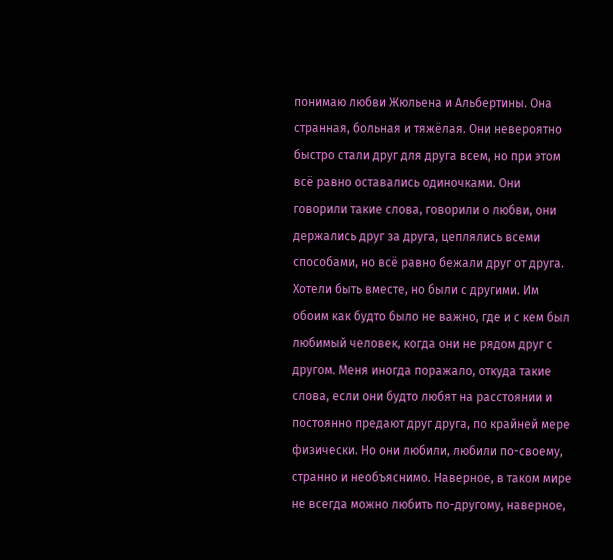понимаю любви Жюльена и Альбертины. Она странная, больная и тяжёлая. Они невероятно быстро стали друг для друга всем, но при этом всё равно оставались одиночками. Они говорили такие слова, говорили о любви, они держались друг за друга, цеплялись всеми способами, но всё равно бежали друг от друга. Хотели быть вместе, но были с другими. Им обоим как будто было не важно, где и с кем был любимый человек, когда они не рядом друг с другом. Меня иногда поражало, откуда такие слова, если они будто любят на расстоянии и постоянно предают друг друга, по крайней мере физически. Но они любили, любили по-своему, странно и необъяснимо. Наверное, в таком мире не всегда можно любить по-другому, наверное,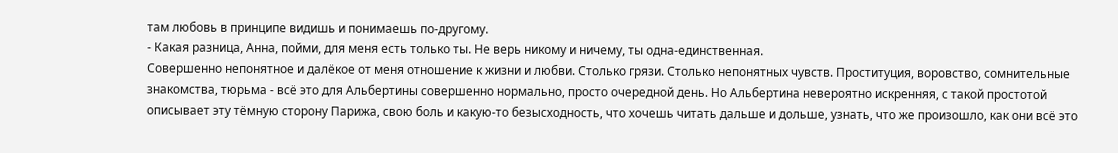там любовь в принципе видишь и понимаешь по-другому.
- Какая разница, Анна, пойми, для меня есть только ты. Не верь никому и ничему, ты одна-единственная.
Совершенно непонятное и далёкое от меня отношение к жизни и любви. Столько грязи. Столько непонятных чувств. Проституция, воровство, сомнительные знакомства, тюрьма - всё это для Альбертины совершенно нормально, просто очередной день. Но Альбертина невероятно искренняя, с такой простотой описывает эту тёмную сторону Парижа, свою боль и какую-то безысходность, что хочешь читать дальше и дольше, узнать, что же произошло, как они всё это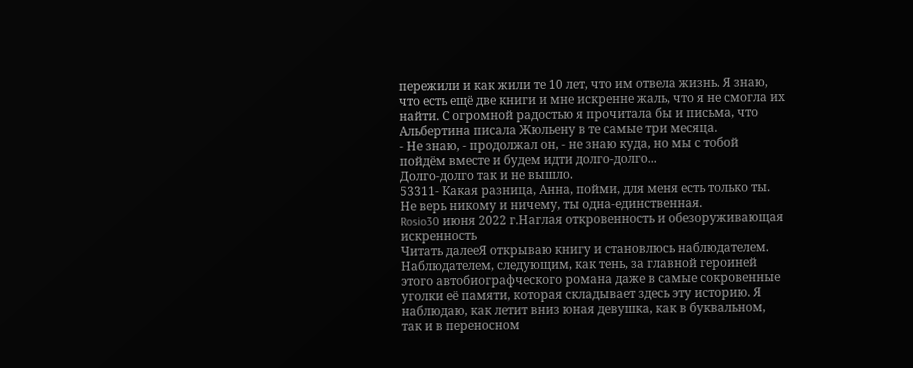пережили и как жили те 10 лет, что им отвела жизнь. Я знаю, что есть ещё две книги и мне искренне жаль, что я не смогла их найти. С огромной радостью я прочитала бы и письма, что Альбертина писала Жюльену в те самые три месяца.
- Не знаю, - продолжал он, - не знаю куда, но мы с тобой пойдём вместе и будем идти долго-долго...
Долго-долго так и не вышло.
53311- Какая разница, Анна, пойми, для меня есть только ты. Не верь никому и ничему, ты одна-единственная.
Rosio30 июня 2022 г.Наглая откровенность и обезоруживающая искренность
Читать далееЯ открываю книгу и становлюсь наблюдателем. Наблюдателем, следующим, как тень, за главной героиней этого автобиографческого романа даже в самые сокровенные уголки её памяти, которая складывает здесь эту историю. Я наблюдаю, как летит вниз юная девушка, как в буквальном, так и в переносном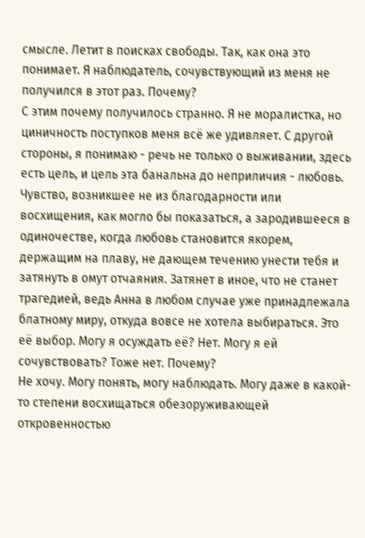смысле. Летит в поисках свободы. Так, как она это понимает. Я наблюдатель, сочувствующий из меня не получился в этот раз. Почему?
С этим почему получилось странно. Я не моралистка, но циничность поступков меня всё же удивляет. С другой стороны, я понимаю - речь не только о выживании, здесь есть цель, и цель эта банальна до неприличия - любовь. Чувство, возникшее не из благодарности или восхищения, как могло бы показаться, а зародившееся в одиночестве, когда любовь становится якорем, держащим на плаву, не дающем течению унести тебя и затянуть в омут отчаяния. Затянет в иное, что не станет трагедией, ведь Анна в любом случае уже принадлежала блатному миру, откуда вовсе не хотела выбираться. Это её выбор. Могу я осуждать её? Нет. Могу я ей сочувствовать? Тоже нет. Почему?
Не хочу. Могу понять, могу наблюдать. Могу даже в какой-то степени восхищаться обезоруживающей откровенностью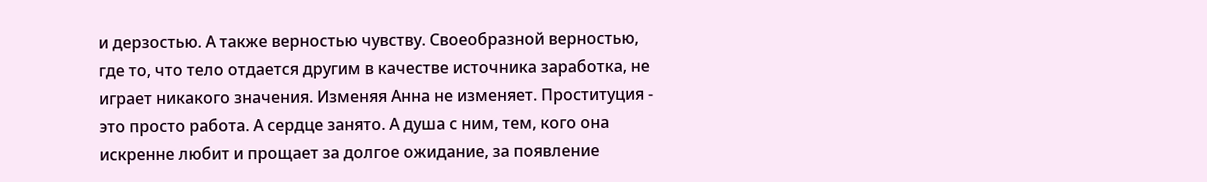и дерзостью. А также верностью чувству. Своеобразной верностью, где то, что тело отдается другим в качестве источника заработка, не играет никакого значения. Изменяя Анна не изменяет. Проституция - это просто работа. А сердце занято. А душа с ним, тем, кого она искренне любит и прощает за долгое ожидание, за появление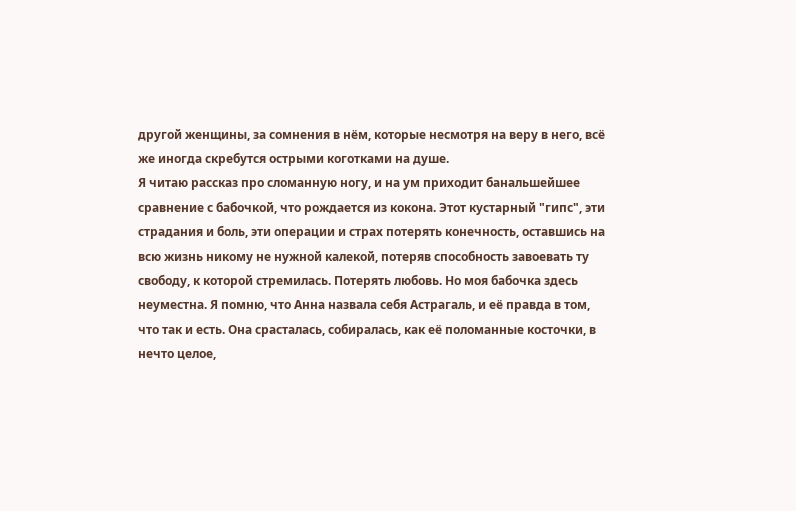другой женщины, за сомнения в нём, которые несмотря на веру в него, всё же иногда скребутся острыми коготками на душе.
Я читаю рассказ про сломанную ногу, и на ум приходит банальшейшее сравнение с бабочкой, что рождается из кокона. Этот кустарный "гипс", эти страдания и боль, эти операции и страх потерять конечность, оставшись на всю жизнь никому не нужной калекой, потеряв способность завоевать ту свободу, к которой стремилась. Потерять любовь. Но моя бабочка здесь неуместна. Я помню, что Анна назвала себя Астрагаль, и её правда в том, что так и есть. Она срасталась, собиралась, как её поломанные косточки, в нечто целое,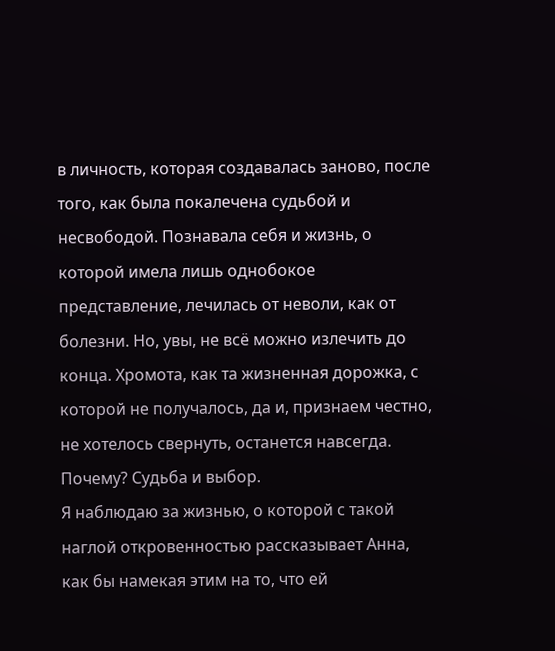в личность, которая создавалась заново, после того, как была покалечена судьбой и несвободой. Познавала себя и жизнь, о которой имела лишь однобокое представление, лечилась от неволи, как от болезни. Но, увы, не всё можно излечить до конца. Хромота, как та жизненная дорожка, с которой не получалось, да и, признаем честно, не хотелось свернуть, останется навсегда. Почему? Судьба и выбор.
Я наблюдаю за жизнью, о которой с такой наглой откровенностью рассказывает Анна, как бы намекая этим на то, что ей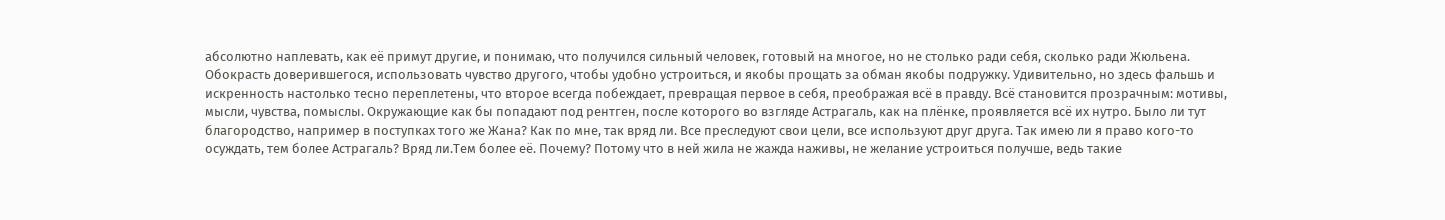абсолютно наплевать, как её примут другие, и понимаю, что получился сильный человек, готовый на многое, но не столько ради себя, сколько ради Жюльена. Обокрасть доверившегося, использовать чувство другого, чтобы удобно устроиться, и якобы прощать за обман якобы подружку. Удивительно, но здесь фальшь и искренность настолько тесно переплетены, что второе всегда побеждает, превращая первое в себя, преображая всё в правду. Всё становится прозрачным: мотивы, мысли, чувства, помыслы. Окружающие как бы попадают под рентген, после которого во взгляде Астрагаль, как на плёнке, проявляется всё их нутро. Было ли тут благородство, например в поступках того же Жана? Как по мне, так вряд ли. Все преследуют свои цели, все используют друг друга. Так имею ли я право кого-то осуждать, тем более Астрагаль? Вряд ли.Тем более её. Почему? Потому что в ней жила не жажда наживы, не желание устроиться получше, ведь такие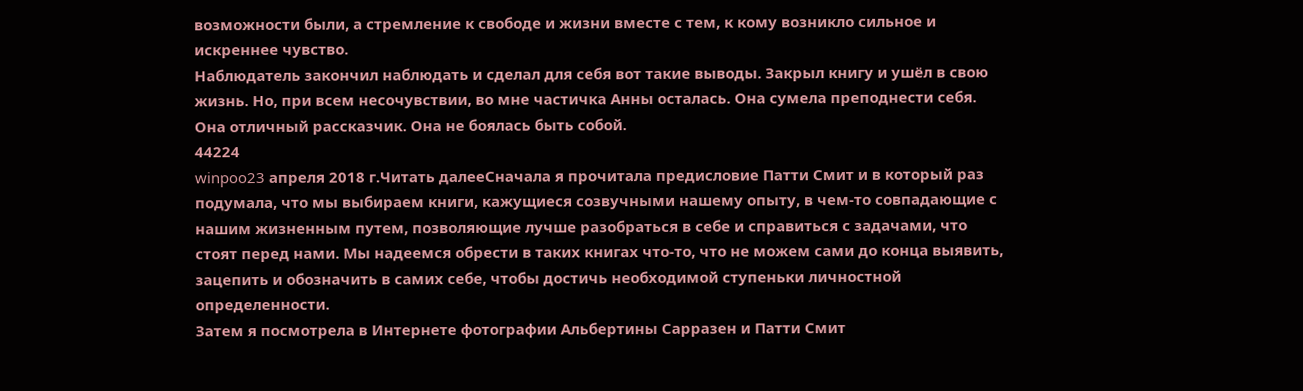возможности были, а стремление к свободе и жизни вместе с тем, к кому возникло сильное и искреннее чувство.
Наблюдатель закончил наблюдать и сделал для себя вот такие выводы. Закрыл книгу и ушёл в свою жизнь. Но, при всем несочувствии, во мне частичка Анны осталась. Она сумела преподнести себя. Она отличный рассказчик. Она не боялась быть собой.
44224
winpoo23 апреля 2018 г.Читать далееСначала я прочитала предисловие Патти Смит и в который раз подумала, что мы выбираем книги, кажущиеся созвучными нашему опыту, в чем-то совпадающие с нашим жизненным путем, позволяющие лучше разобраться в себе и справиться с задачами, что стоят перед нами. Мы надеемся обрести в таких книгах что-то, что не можем сами до конца выявить, зацепить и обозначить в самих себе, чтобы достичь необходимой ступеньки личностной определенности.
Затем я посмотрела в Интернете фотографии Альбертины Сарразен и Патти Смит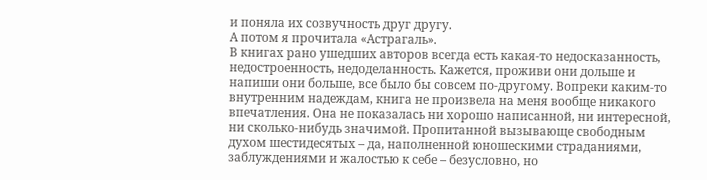и поняла их созвучность друг другу.
А потом я прочитала «Астрагаль».
В книгах рано ушедших авторов всегда есть какая-то недосказанность, недостроенность, недоделанность. Кажется, проживи они дольше и напиши они больше, все было бы совсем по-другому. Вопреки каким-то внутренним надеждам, книга не произвела на меня вообще никакого впечатления. Она не показалась ни хорошо написанной, ни интересной, ни сколько-нибудь значимой. Пропитанной вызывающе свободным духом шестидесятых – да, наполненной юношескими страданиями, заблуждениями и жалостью к себе – безусловно, но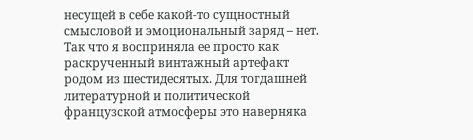несущей в себе какой-то сущностный смысловой и эмоциональный заряд – нет. Так что я восприняла ее просто как раскрученный винтажный артефакт родом из шестидесятых. Для тогдашней литературной и политической французской атмосферы это наверняка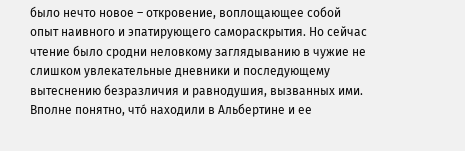было нечто новое – откровение, воплощающее собой опыт наивного и эпатирующего самораскрытия. Но сейчас чтение было сродни неловкому заглядыванию в чужие не слишком увлекательные дневники и последующему вытеснению безразличия и равнодушия, вызванных ими. Вполне понятно, чтó находили в Альбертине и ее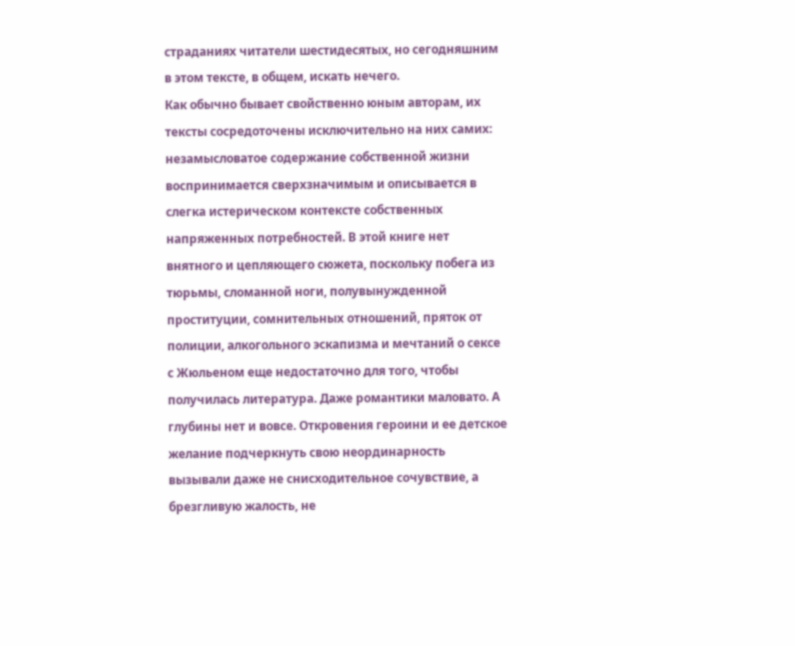страданиях читатели шестидесятых, но сегодняшним в этом тексте, в общем, искать нечего.
Как обычно бывает свойственно юным авторам, их тексты сосредоточены исключительно на них самих: незамысловатое содержание собственной жизни воспринимается сверхзначимым и описывается в слегка истерическом контексте собственных напряженных потребностей. В этой книге нет внятного и цепляющего сюжета, поскольку побега из тюрьмы, сломанной ноги, полувынужденной проституции, сомнительных отношений, пряток от полиции, алкогольного эскапизма и мечтаний о сексе с Жюльеном еще недостаточно для того, чтобы получилась литература. Даже романтики маловато. А глубины нет и вовсе. Откровения героини и ее детское желание подчеркнуть свою неординарность вызывали даже не снисходительное сочувствие, а брезгливую жалость, не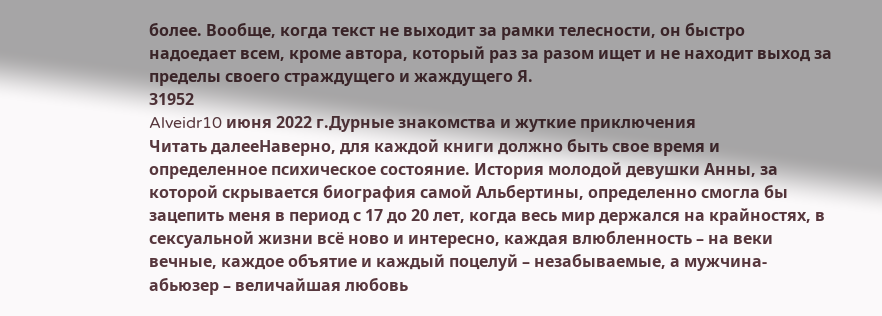более. Вообще, когда текст не выходит за рамки телесности, он быстро надоедает всем, кроме автора, который раз за разом ищет и не находит выход за пределы своего страждущего и жаждущего Я.
31952
Alveidr10 июня 2022 г.Дурные знакомства и жуткие приключения
Читать далееНаверно, для каждой книги должно быть свое время и определенное психическое состояние. История молодой девушки Анны, за которой скрывается биография самой Альбертины, определенно смогла бы зацепить меня в период с 17 до 20 лет, когда весь мир держался на крайностях, в сексуальной жизни всё ново и интересно, каждая влюбленность – на веки вечные, каждое объятие и каждый поцелуй – незабываемые, а мужчина-абьюзер – величайшая любовь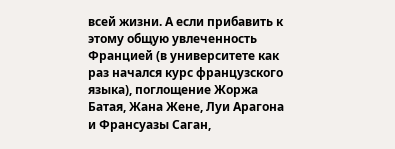всей жизни. А если прибавить к этому общую увлеченность Францией (в университете как раз начался курс французского языка), поглощение Жоржа Батая, Жана Жене, Луи Арагона и Франсуазы Саган,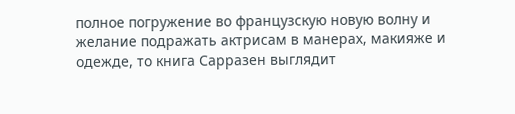полное погружение во французскую новую волну и желание подражать актрисам в манерах, макияже и одежде, то книга Сарразен выглядит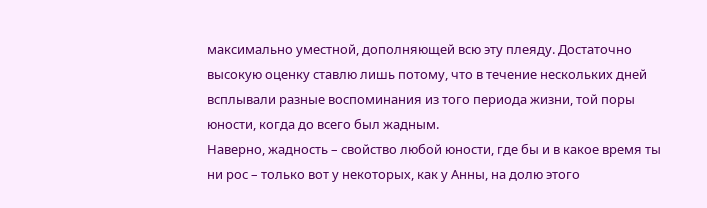максимально уместной, дополняющей всю эту плеяду. Достаточно высокую оценку ставлю лишь потому, что в течение нескольких дней всплывали разные воспоминания из того периода жизни, той поры юности, когда до всего был жадным.
Наверно, жадность – свойство любой юности, где бы и в какое время ты ни рос – только вот у некоторых, как у Анны, на долю этого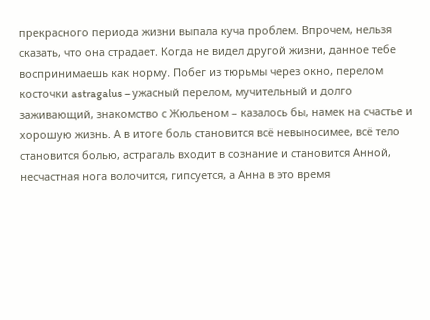прекрасного периода жизни выпала куча проблем. Впрочем, нельзя сказать, что она страдает. Когда не видел другой жизни, данное тебе воспринимаешь как норму. Побег из тюрьмы через окно, перелом косточки astragalus – ужасный перелом, мучительный и долго заживающий, знакомство с Жюльеном – казалось бы, намек на счастье и хорошую жизнь. А в итоге боль становится всё невыносимее, всё тело становится болью, астрагаль входит в сознание и становится Анной, несчастная нога волочится, гипсуется, а Анна в это время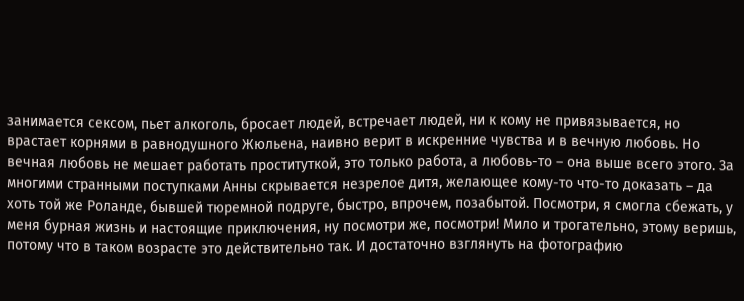занимается сексом, пьет алкоголь, бросает людей, встречает людей, ни к кому не привязывается, но врастает корнями в равнодушного Жюльена, наивно верит в искренние чувства и в вечную любовь. Но вечная любовь не мешает работать проституткой, это только работа, а любовь-то – она выше всего этого. За многими странными поступками Анны скрывается незрелое дитя, желающее кому-то что-то доказать – да хоть той же Роланде, бывшей тюремной подруге, быстро, впрочем, позабытой. Посмотри, я смогла сбежать, у меня бурная жизнь и настоящие приключения, ну посмотри же, посмотри! Мило и трогательно, этому веришь, потому что в таком возрасте это действительно так. И достаточно взглянуть на фотографию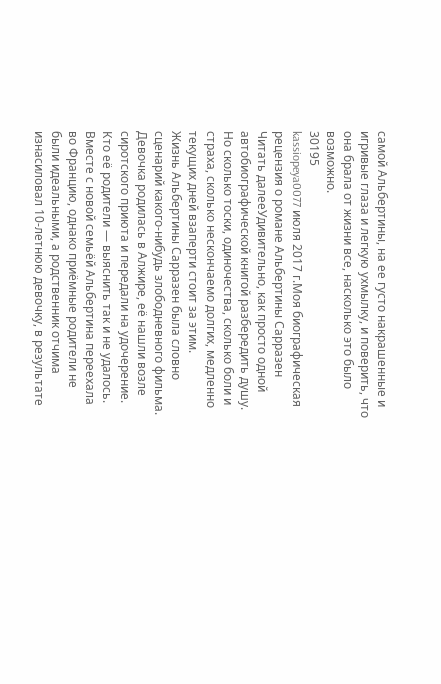самой Альбертины, на ее густо накрашенные и игривые глаза и легкую ухмылку, и поверить, что она брала от жизни все, насколько это было возможно.
30195
kassiopeya0077 июля 2017 г.Моя биографическая рецензия о романе Альбертины Сарразен
Читать далееУдивительно, как просто одной автобиографической книгой разбередить душу. Но сколько тоски, одиночества, сколько боли и страха, сколько нескончаемо долгих, медленно текущих дней взаперти стоит за этим.
Жизнь Альбертины Сарразен была словно сценарий какого-нибудь злободневного фильма. Девочка родилась в Алжире, её нашли возле сиротского приюта и передали на удочерение. Кто её родители — выяснить так и не удалось. Вместе с новой семьёй Альбертина переехала во Францию, однако приёмные родители не были идеальными, а родственник отчима изнасиловал 10-летнюю девочку, в результате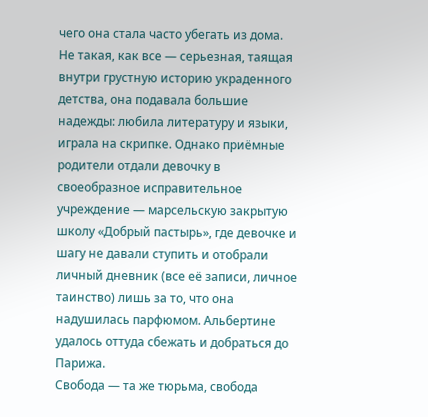чего она стала часто убегать из дома.
Не такая, как все — серьезная, таящая внутри грустную историю украденного детства, она подавала большие надежды: любила литературу и языки, играла на скрипке. Однако приёмные родители отдали девочку в своеобразное исправительное учреждение — марсельскую закрытую школу «Добрый пастырь», где девочке и шагу не давали ступить и отобрали личный дневник (все её записи, личное таинство) лишь за то, что она надушилась парфюмом. Альбертине удалось оттуда сбежать и добраться до Парижа.
Свобода — та же тюрьма, свобода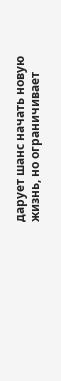дарует шанс начать новую жизнь, но ограничивает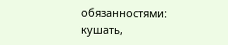обязанностями: кушать,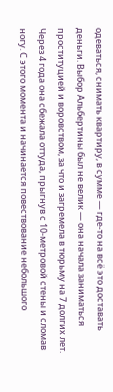одеваться, снимать квартиру, в сумме — где-то на всё это доставать деньги. Выбор Альбертины был не велик — она начала заниматься проституцией и воровством, за что и загремела в тюрьму на 7 долгих лет. Через 4 года она сбежала оттуда, прыгнув с 10-метровой стены и сломав ногу. С этого момента и начинается повествование небольшого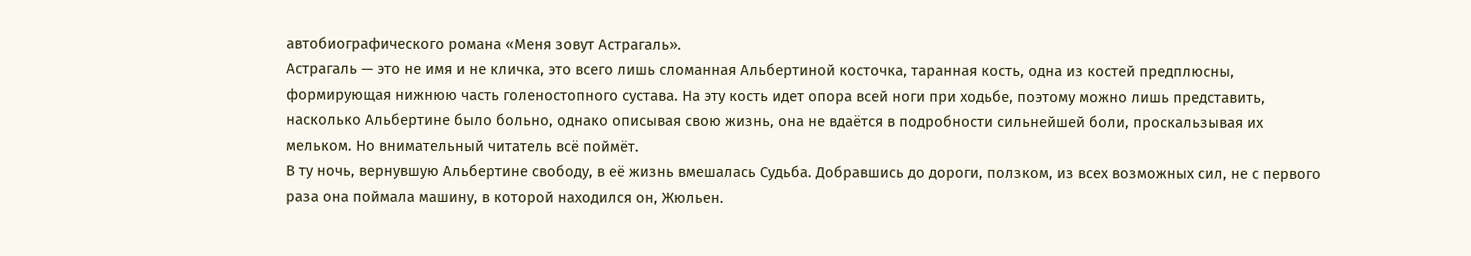автобиографического романа «Меня зовут Астрагаль».
Астрагаль — это не имя и не кличка, это всего лишь сломанная Альбертиной косточка, таранная кость, одна из костей предплюсны, формирующая нижнюю часть голеностопного сустава. На эту кость идет опора всей ноги при ходьбе, поэтому можно лишь представить, насколько Альбертине было больно, однако описывая свою жизнь, она не вдаётся в подробности сильнейшей боли, проскальзывая их мельком. Но внимательный читатель всё поймёт.
В ту ночь, вернувшую Альбертине свободу, в её жизнь вмешалась Судьба. Добравшись до дороги, ползком, из всех возможных сил, не с первого раза она поймала машину, в которой находился он, Жюльен.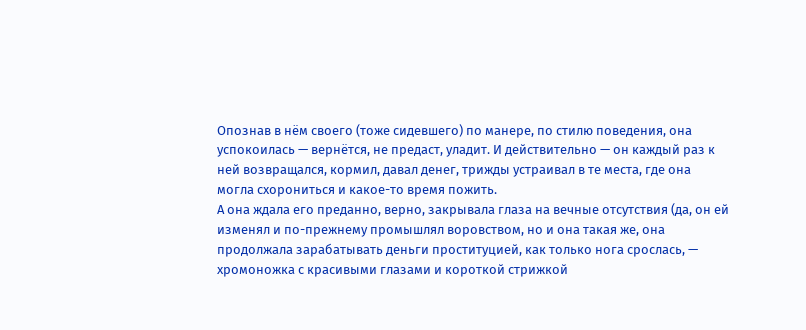Опознав в нём своего (тоже сидевшего) по манере, по стилю поведения, она успокоилась — вернётся, не предаст, уладит. И действительно — он каждый раз к ней возвращался, кормил, давал денег, трижды устраивал в те места, где она могла схорониться и какое-то время пожить.
А она ждала его преданно, верно, закрывала глаза на вечные отсутствия (да, он ей изменял и по-прежнему промышлял воровством, но и она такая же, она продолжала зарабатывать деньги проституцией, как только нога срослась, — хромоножка с красивыми глазами и короткой стрижкой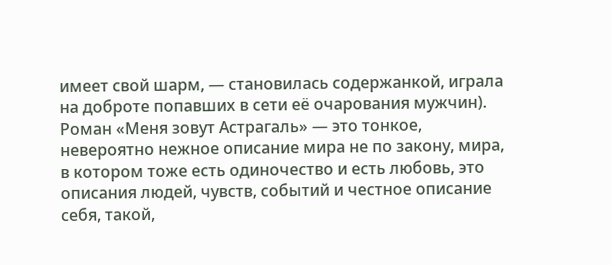имеет свой шарм, — становилась содержанкой, играла на доброте попавших в сети её очарования мужчин).
Роман «Меня зовут Астрагаль» — это тонкое, невероятно нежное описание мира не по закону, мира, в котором тоже есть одиночество и есть любовь, это описания людей, чувств, событий и честное описание себя, такой,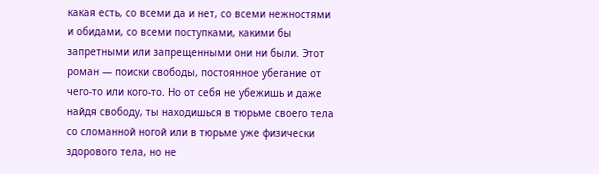какая есть, со всеми да и нет, со всеми нежностями и обидами, со всеми поступками, какими бы запретными или запрещенными они ни были. Этот роман — поиски свободы, постоянное убегание от чего-то или кого-то. Но от себя не убежишь и даже найдя свободу, ты находишься в тюрьме своего тела со сломанной ногой или в тюрьме уже физически здорового тела, но не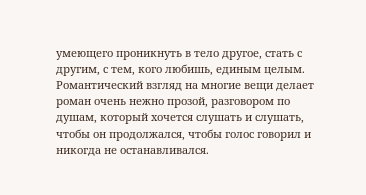умеющего проникнуть в тело другое, стать с другим, с тем, кого любишь, единым целым.
Романтический взгляд на многие вещи делает роман очень нежно прозой, разговором по душам, который хочется слушать и слушать, чтобы он продолжался, чтобы голос говорил и никогда не останавливался.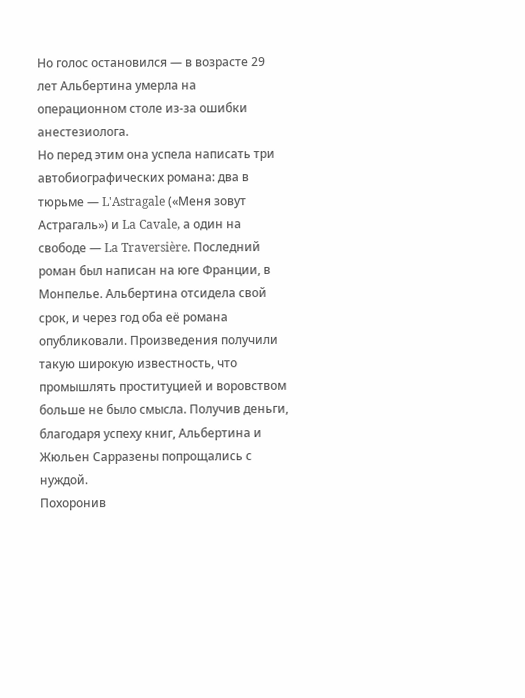Но голос остановился — в возрасте 29 лет Альбертина умерла на операционном столе из-за ошибки анестезиолога.
Но перед этим она успела написать три автобиографических романа: два в тюрьме — L'Astragale («Меня зовут Астрагаль») и La Cavale, а один на свободе — La Traversière. Последний роман был написан на юге Франции, в Монпелье. Альбертина отсидела свой срок, и через год оба её романа опубликовали. Произведения получили такую широкую известность, что промышлять проституцией и воровством больше не было смысла. Получив деньги, благодаря успеху книг, Альбертина и Жюльен Сарразены попрощались с нуждой.
Похоронив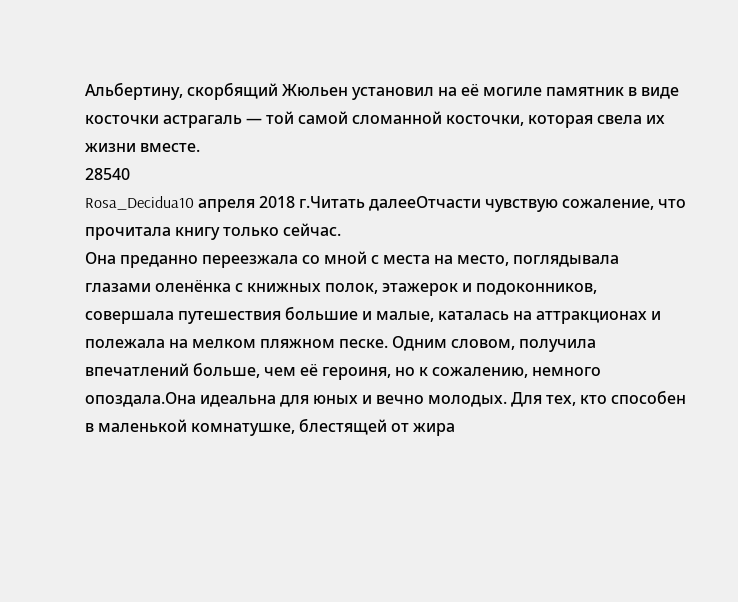Альбертину, скорбящий Жюльен установил на её могиле памятник в виде косточки астрагаль — той самой сломанной косточки, которая свела их жизни вместе.
28540
Rosa_Decidua10 апреля 2018 г.Читать далееОтчасти чувствую сожаление, что прочитала книгу только сейчас.
Она преданно переезжала со мной с места на место, поглядывала глазами оленёнка с книжных полок, этажерок и подоконников, совершала путешествия большие и малые, каталась на аттракционах и полежала на мелком пляжном песке. Одним словом, получила впечатлений больше, чем её героиня, но к сожалению, немного опоздала.Она идеальна для юных и вечно молодых. Для тех, кто способен в маленькой комнатушке, блестящей от жира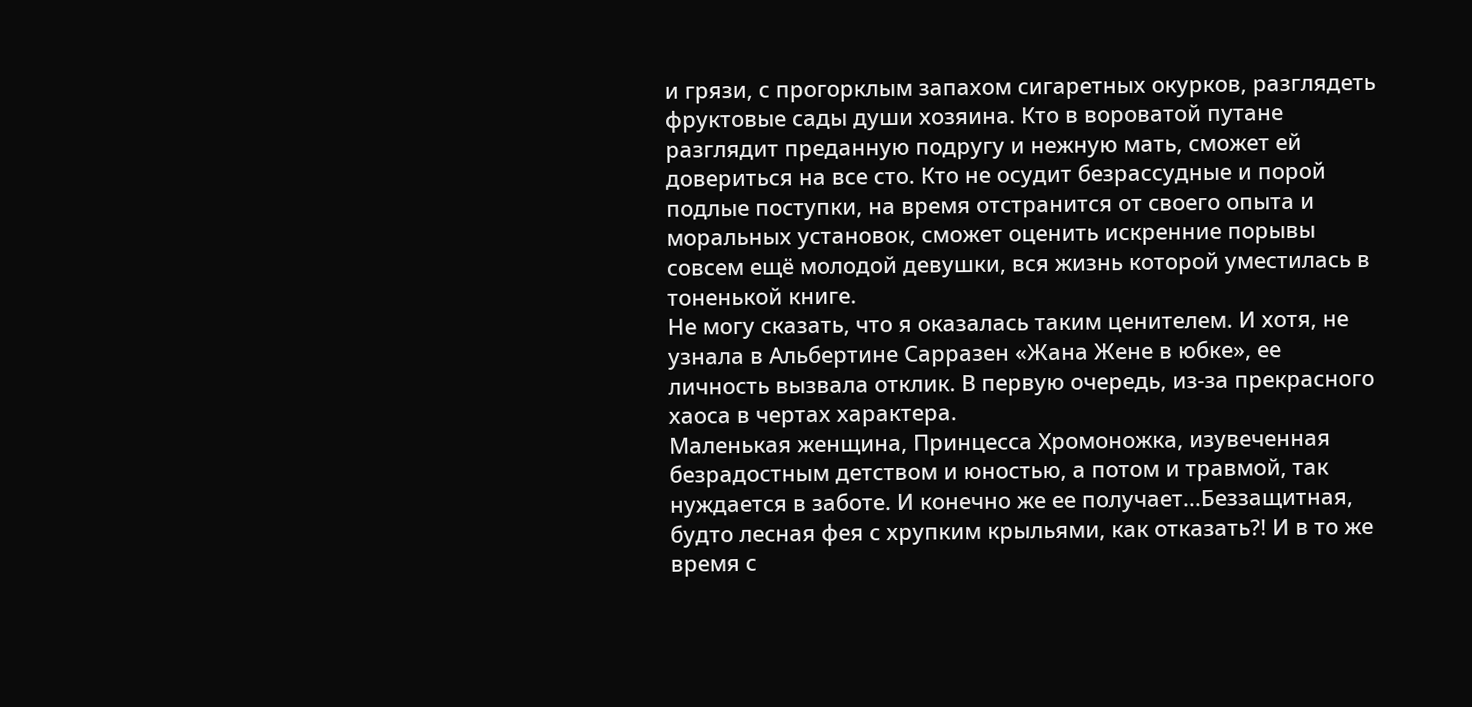и грязи, с прогорклым запахом сигаретных окурков, разглядеть фруктовые сады души хозяина. Кто в вороватой путане разглядит преданную подругу и нежную мать, сможет ей довериться на все сто. Кто не осудит безрассудные и порой подлые поступки, на время отстранится от своего опыта и моральных установок, сможет оценить искренние порывы совсем ещё молодой девушки, вся жизнь которой уместилась в тоненькой книге.
Не могу сказать, что я оказалась таким ценителем. И хотя, не узнала в Альбертине Сарразен «Жана Жене в юбке», ее личность вызвала отклик. В первую очередь, из-за прекрасного хаоса в чертах характера.
Маленькая женщина, Принцесса Хромоножка, изувеченная безрадостным детством и юностью, а потом и травмой, так нуждается в заботе. И конечно же ее получает...Беззащитная, будто лесная фея с хрупким крыльями, как отказать?! И в то же время с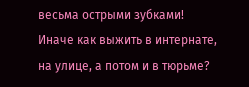весьма острыми зубками! Иначе как выжить в интернате, на улице, а потом и в тюрьме?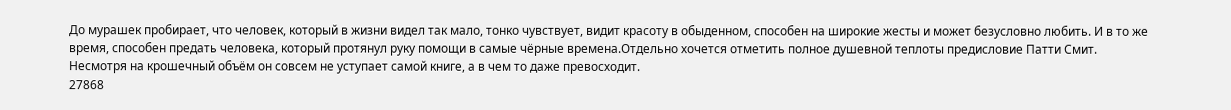До мурашек пробирает, что человек, который в жизни видел так мало, тонко чувствует, видит красоту в обыденном, способен на широкие жесты и может безусловно любить. И в то же время, способен предать человека, который протянул руку помощи в самые чёрные времена.Отдельно хочется отметить полное душевной теплоты предисловие Патти Смит. Несмотря на крошечный объём он совсем не уступает самой книге, а в чем то даже превосходит.
27868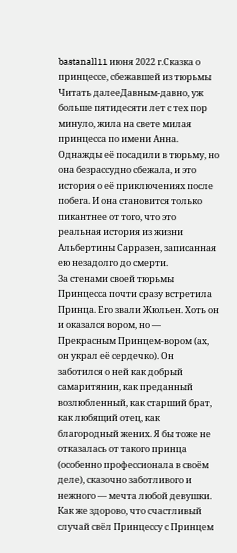bastanall11 июня 2022 г.Сказка о принцессе, сбежавшей из тюрьмы
Читать далееДавным-давно, уж больше пятидесяти лет с тех пор минуло, жила на свете милая принцесса по имени Анна. Однажды её посадили в тюрьму, но она безрассудно сбежала, и это история о её приключениях после побега. И она становится только пикантнее от того, что это реальная история из жизни Альбертины Сарразен, записанная ею незадолго до смерти.
За стенами своей тюрьмы Принцесса почти сразу встретила Принца. Его звали Жюльен. Хоть он и оказался вором, но — Прекрасным Принцем-вором (ах, он украл её сердечко). Он заботился о ней как добрый самаритянин, как преданный возлюбленный, как старший брат, как любящий отец, как благородный жених. Я бы тоже не отказалась от такого принца (особенно профессионала в своём деле), сказочно заботливого и нежного — мечта любой девушки. Как же здорово, что счастливый случай свёл Принцессу с Принцем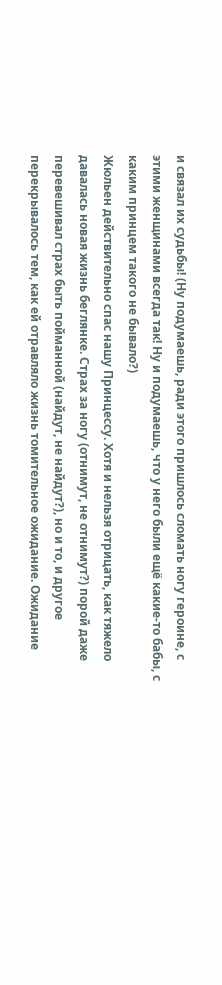и связал их судьбы! (Ну подумаешь, ради этого пришлось сломать ногу героине, с этими женщинами всегда так! Ну и подумаешь, что у него были ещё какие-то бабы, с каким принцем такого не бывало?)
Жюльен действительно спас нашу Принцессу. Хотя и нельзя отрицать, как тяжело давалась новая жизнь беглянке. Страх за ногу (отнимут, не отнимут?) порой даже перевешивал страх быть пойманной (найдут, не найдут?), но и то, и другое перекрывалось тем, как ей отравляло жизнь томительное ожидание. Ожидание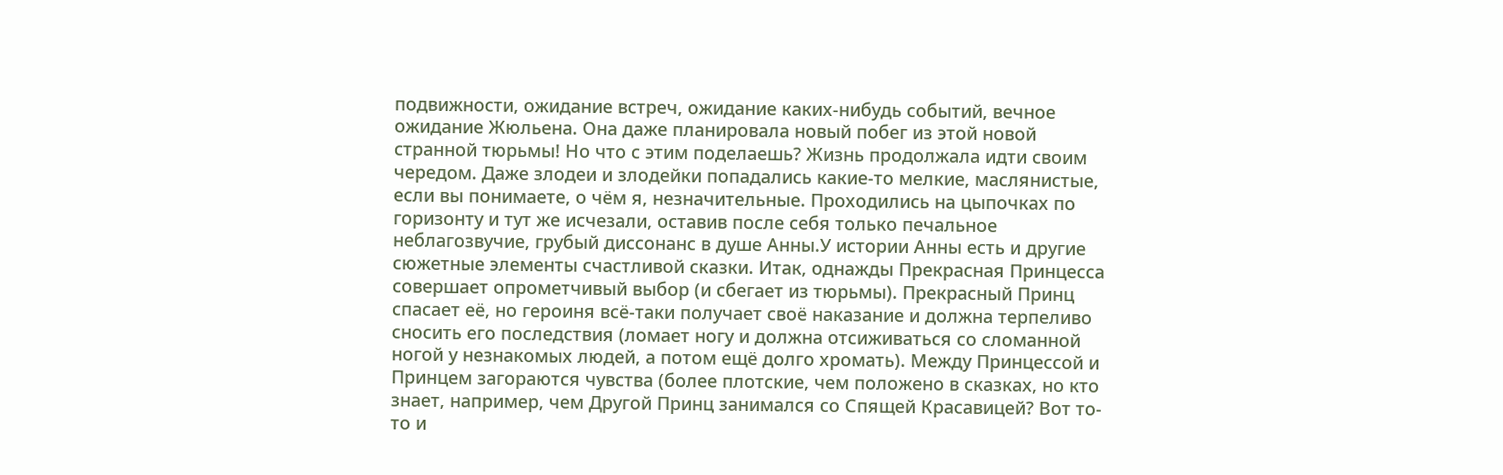подвижности, ожидание встреч, ожидание каких-нибудь событий, вечное ожидание Жюльена. Она даже планировала новый побег из этой новой странной тюрьмы! Но что с этим поделаешь? Жизнь продолжала идти своим чередом. Даже злодеи и злодейки попадались какие-то мелкие, маслянистые, если вы понимаете, о чём я, незначительные. Проходились на цыпочках по горизонту и тут же исчезали, оставив после себя только печальное неблагозвучие, грубый диссонанс в душе Анны.У истории Анны есть и другие сюжетные элементы счастливой сказки. Итак, однажды Прекрасная Принцесса совершает опрометчивый выбор (и сбегает из тюрьмы). Прекрасный Принц спасает её, но героиня всё-таки получает своё наказание и должна терпеливо сносить его последствия (ломает ногу и должна отсиживаться со сломанной ногой у незнакомых людей, а потом ещё долго хромать). Между Принцессой и Принцем загораются чувства (более плотские, чем положено в сказках, но кто знает, например, чем Другой Принц занимался со Спящей Красавицей? Вот то-то и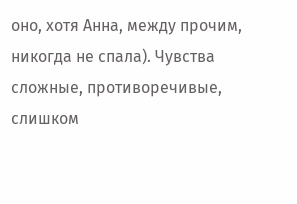оно, хотя Анна, между прочим, никогда не спала). Чувства сложные, противоречивые, слишком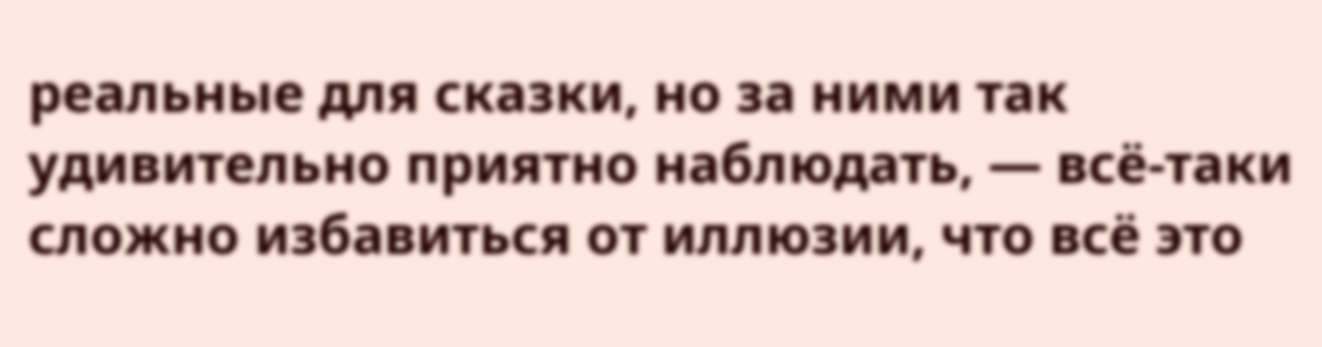реальные для сказки, но за ними так удивительно приятно наблюдать, — всё-таки сложно избавиться от иллюзии, что всё это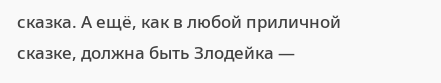сказка. А ещё, как в любой приличной сказке, должна быть Злодейка —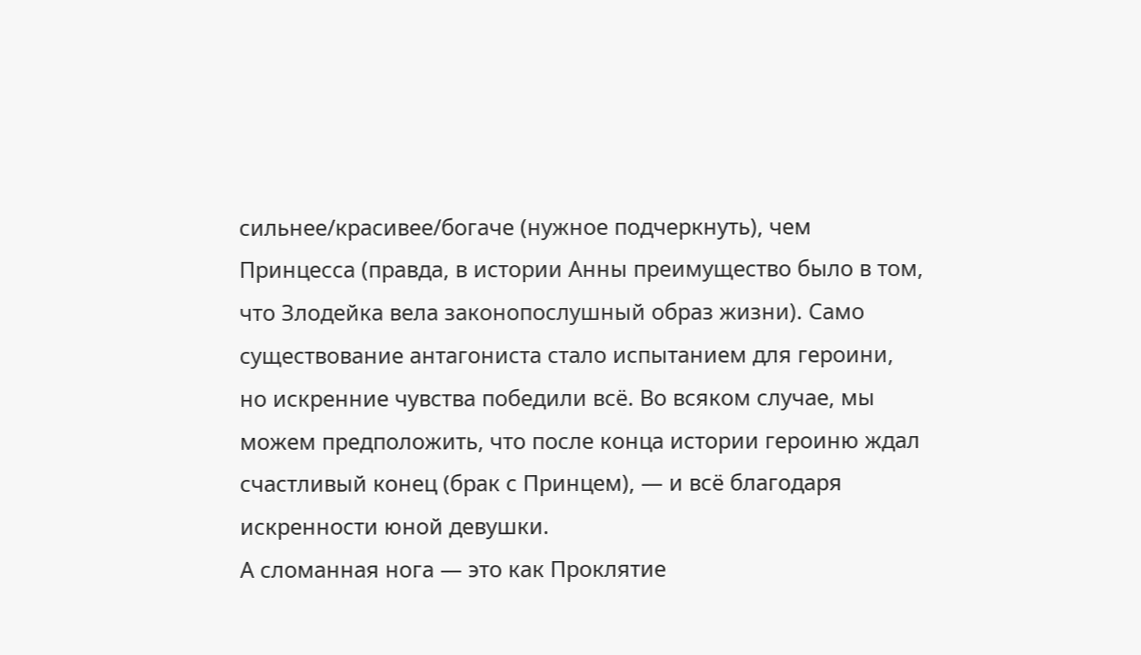сильнее/красивее/богаче (нужное подчеркнуть), чем Принцесса (правда, в истории Анны преимущество было в том, что Злодейка вела законопослушный образ жизни). Само существование антагониста стало испытанием для героини, но искренние чувства победили всё. Во всяком случае, мы можем предположить, что после конца истории героиню ждал счастливый конец (брак с Принцем), — и всё благодаря искренности юной девушки.
А сломанная нога — это как Проклятие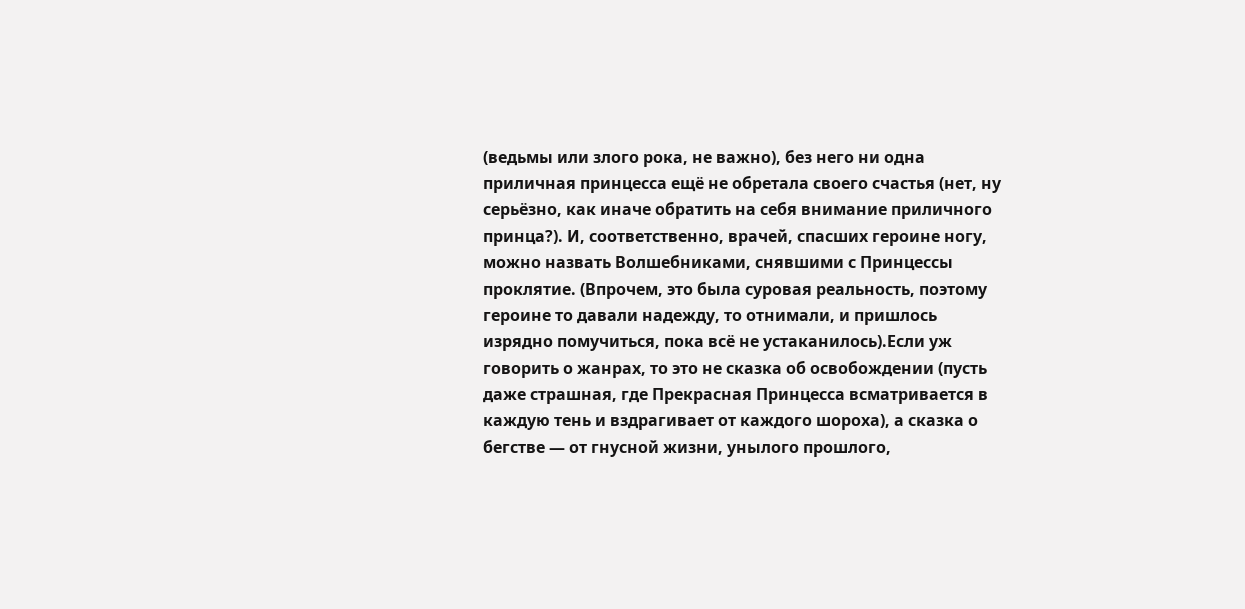(ведьмы или злого рока, не важно), без него ни одна приличная принцесса ещё не обретала своего счастья (нет, ну серьёзно, как иначе обратить на себя внимание приличного принца?). И, соответственно, врачей, спасших героине ногу, можно назвать Волшебниками, снявшими с Принцессы проклятие. (Впрочем, это была суровая реальность, поэтому героине то давали надежду, то отнимали, и пришлось изрядно помучиться, пока всё не устаканилось).Если уж говорить о жанрах, то это не сказка об освобождении (пусть даже страшная, где Прекрасная Принцесса всматривается в каждую тень и вздрагивает от каждого шороха), а сказка о бегстве — от гнусной жизни, унылого прошлого,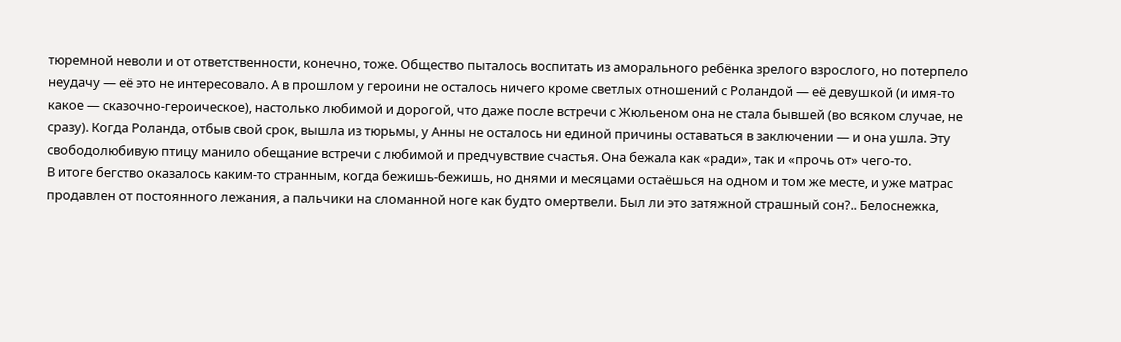тюремной неволи и от ответственности, конечно, тоже. Общество пыталось воспитать из аморального ребёнка зрелого взрослого, но потерпело неудачу — её это не интересовало. А в прошлом у героини не осталось ничего кроме светлых отношений с Роландой — её девушкой (и имя-то какое — сказочно-героическое), настолько любимой и дорогой, что даже после встречи с Жюльеном она не стала бывшей (во всяком случае, не сразу). Когда Роланда, отбыв свой срок, вышла из тюрьмы, у Анны не осталось ни единой причины оставаться в заключении — и она ушла. Эту свободолюбивую птицу манило обещание встречи с любимой и предчувствие счастья. Она бежала как «ради», так и «прочь от» чего-то.
В итоге бегство оказалось каким-то странным, когда бежишь-бежишь, но днями и месяцами остаёшься на одном и том же месте, и уже матрас продавлен от постоянного лежания, а пальчики на сломанной ноге как будто омертвели. Был ли это затяжной страшный сон?.. Белоснежка,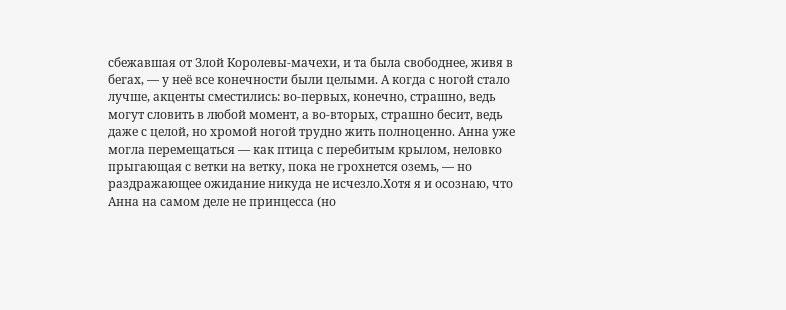сбежавшая от Злой Королевы-мачехи, и та была свободнее, живя в бегах, — у неё все конечности были целыми. А когда с ногой стало лучше, акценты сместились: во-первых, конечно, страшно, ведь могут словить в любой момент, а во-вторых, страшно бесит, ведь даже с целой, но хромой ногой трудно жить полноценно. Анна уже могла перемещаться — как птица с перебитым крылом, неловко прыгающая с ветки на ветку, пока не грохнется оземь, — но раздражающее ожидание никуда не исчезло.Хотя я и осознаю, что Анна на самом деле не принцесса (но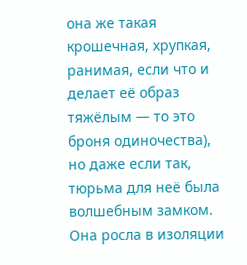она же такая крошечная, хрупкая, ранимая, если что и делает её образ тяжёлым — то это броня одиночества), но даже если так, тюрьма для неё была волшебным замком. Она росла в изоляции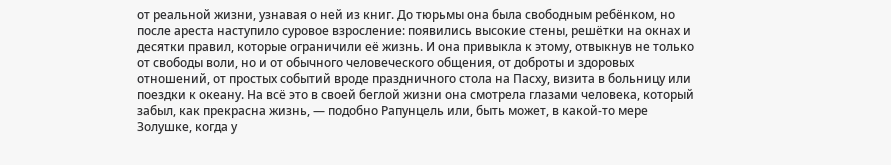от реальной жизни, узнавая о ней из книг. До тюрьмы она была свободным ребёнком, но после ареста наступило суровое взросление: появились высокие стены, решётки на окнах и десятки правил, которые ограничили её жизнь. И она привыкла к этому, отвыкнув не только от свободы воли, но и от обычного человеческого общения, от доброты и здоровых отношений, от простых событий вроде праздничного стола на Пасху, визита в больницу или поездки к океану. На всё это в своей беглой жизни она смотрела глазами человека, который забыл, как прекрасна жизнь, — подобно Рапунцель или, быть может, в какой-то мере Золушке, когда у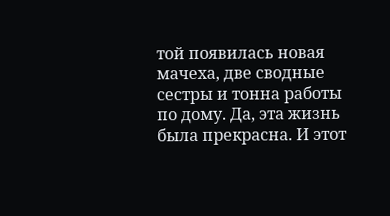той появилась новая мачеха, две сводные сестры и тонна работы по дому. Да, эта жизнь была прекрасна. И этот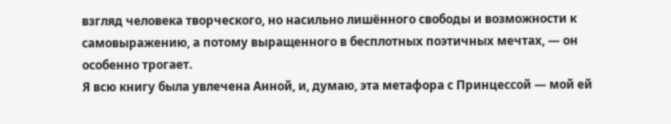взгляд человека творческого, но насильно лишённого свободы и возможности к самовыражению, а потому выращенного в бесплотных поэтичных мечтах, — он особенно трогает.
Я всю книгу была увлечена Анной, и, думаю, эта метафора с Принцессой — мой ей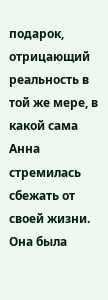подарок, отрицающий реальность в той же мере, в какой сама Анна стремилась сбежать от своей жизни. Она была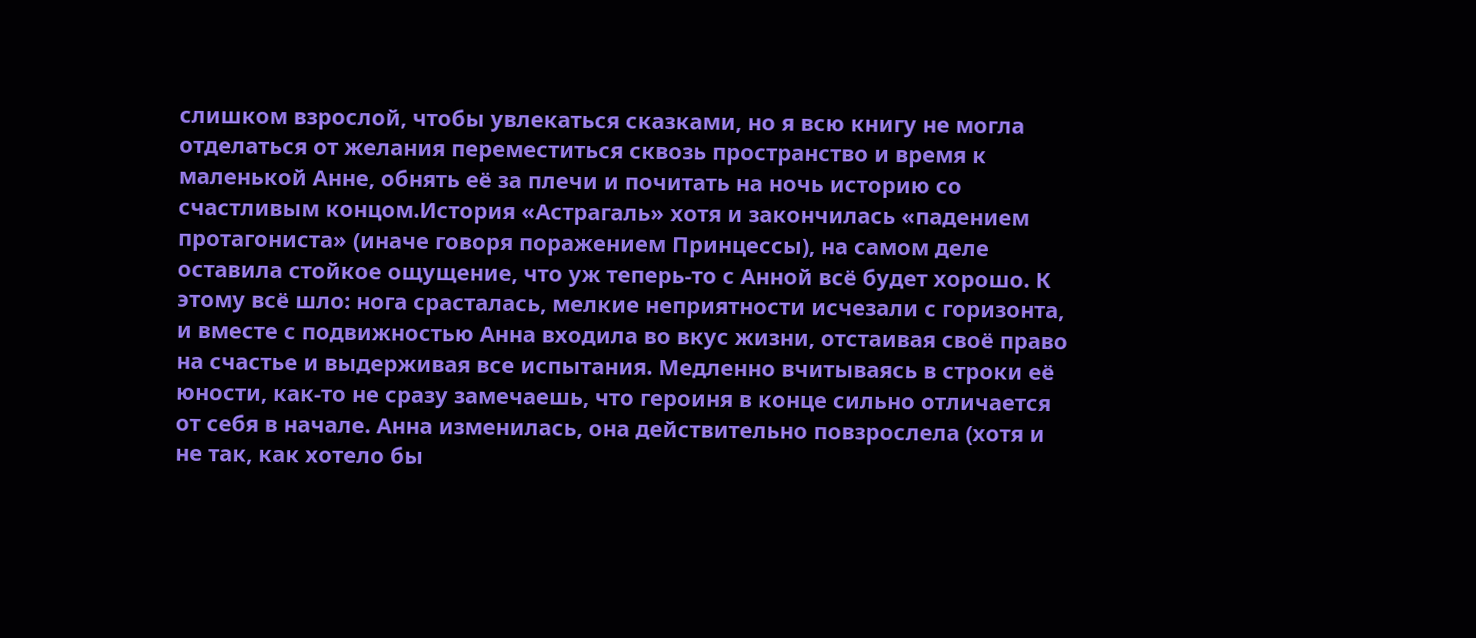слишком взрослой, чтобы увлекаться сказками, но я всю книгу не могла отделаться от желания переместиться сквозь пространство и время к маленькой Анне, обнять её за плечи и почитать на ночь историю со счастливым концом.История «Астрагаль» хотя и закончилась «падением протагониста» (иначе говоря поражением Принцессы), на самом деле оставила стойкое ощущение, что уж теперь-то с Анной всё будет хорошо. К этому всё шло: нога срасталась, мелкие неприятности исчезали с горизонта, и вместе с подвижностью Анна входила во вкус жизни, отстаивая своё право на счастье и выдерживая все испытания. Медленно вчитываясь в строки её юности, как-то не сразу замечаешь, что героиня в конце сильно отличается от себя в начале. Анна изменилась, она действительно повзрослела (хотя и не так, как хотело бы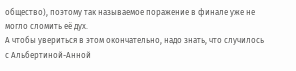общество), поэтому так называемое поражение в финале уже не могло сломить её дух.
А чтобы увериться в этом окончательно, надо знать, что случилось с Альбертиной-Анной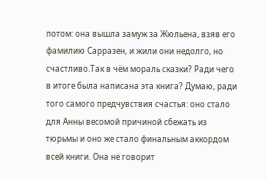потом: она вышла замуж за Жюльена, взяв его фамилию Сарразен, и жили они недолго, но счастливо.Так в чём мораль сказки? Ради чего в итоге была написана эта книга? Думаю, ради того самого предчувствия счастья: оно стало для Анны весомой причиной сбежать из тюрьмы и оно же стало финальным аккордом всей книги. Она не говорит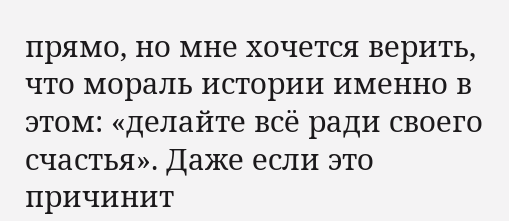прямо, но мне хочется верить, что мораль истории именно в этом: «делайте всё ради своего счастья». Даже если это причинит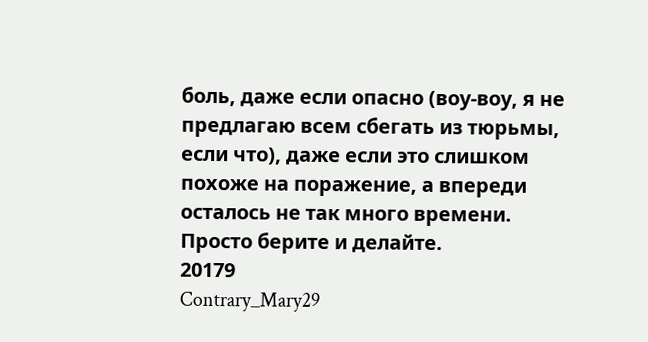боль, даже если опасно (воу-воу, я не предлагаю всем сбегать из тюрьмы, если что), даже если это слишком похоже на поражение, а впереди осталось не так много времени. Просто берите и делайте.
20179
Contrary_Mary29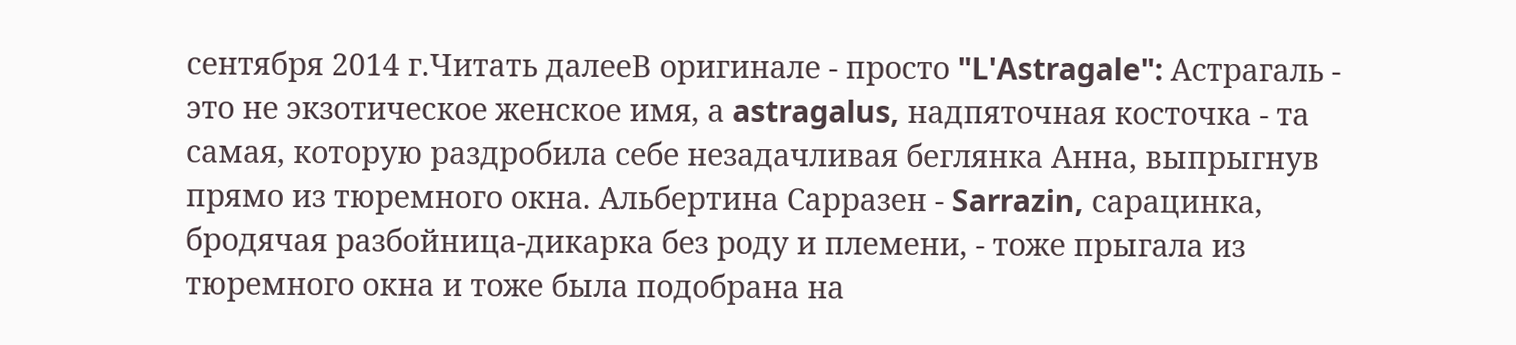сентября 2014 г.Читать далееВ оригинале - просто "L'Astragale": Астрагаль - это не экзотическое женское имя, а astragalus, надпяточная косточка - та самая, которую раздробила себе незадачливая беглянка Анна, выпрыгнув прямо из тюремного окна. Альбертина Сарразен - Sarrazin, сарацинка, бродячая разбойница-дикарка без роду и племени, - тоже прыгала из тюремного окна и тоже была подобрана на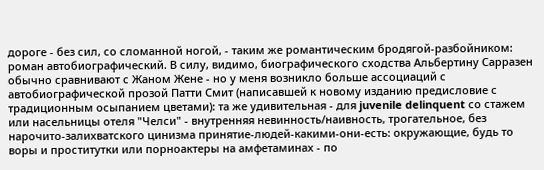дороге - без сил, со сломанной ногой, - таким же романтическим бродягой-разбойником: роман автобиографический. В силу, видимо, биографического сходства Альбертину Сарразен обычно сравнивают с Жаном Жене - но у меня возникло больше ассоциаций с автобиографической прозой Патти Смит (написавшей к новому изданию предисловие с традиционным осыпанием цветами): та же удивительная - для juvenile delinquent со стажем или насельницы отеля "Челси" - внутренняя невинность/наивность, трогательное, без нарочито-залихватского цинизма принятие-людей-какими-они-есть: окружающие, будь то воры и проститутки или порноактеры на амфетаминах - по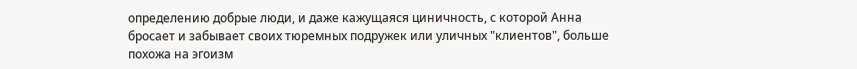определению добрые люди, и даже кажущаяся циничность, с которой Анна бросает и забывает своих тюремных подружек или уличных "клиентов", больше похожа на эгоизм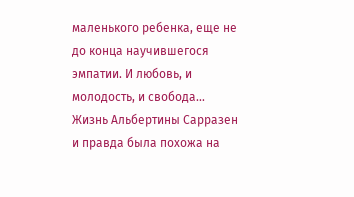маленького ребенка, еще не до конца научившегося эмпатии. И любовь, и молодость, и свобода... Жизнь Альбертины Сарразен и правда была похожа на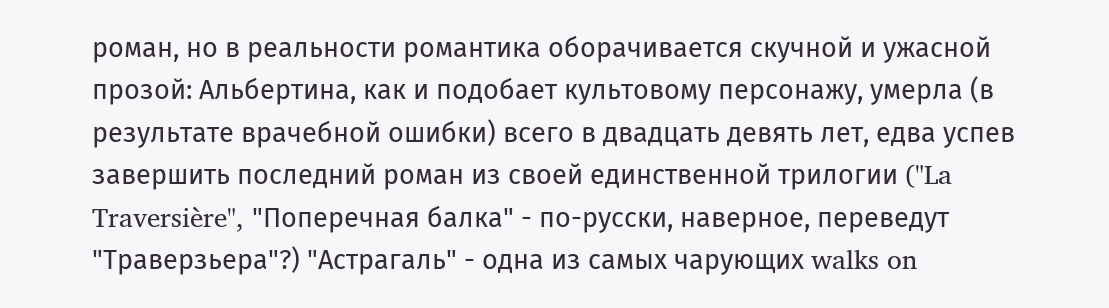роман, но в реальности романтика оборачивается скучной и ужасной прозой: Альбертина, как и подобает культовому персонажу, умерла (в результате врачебной ошибки) всего в двадцать девять лет, едва успев завершить последний роман из своей единственной трилогии ("La Traversière", "Поперечная балка" - по-русски, наверное, переведут "Траверзьера"?) "Астрагаль" - одна из самых чарующих walks on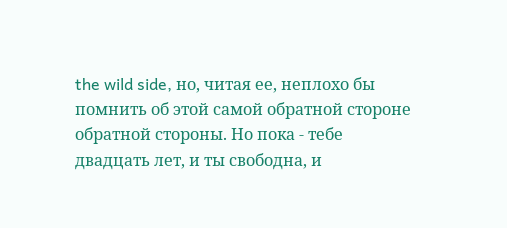the wild side, но, читая ее, неплохо бы помнить об этой самой обратной стороне обратной стороны. Но пока - тебе двадцать лет, и ты свободна, и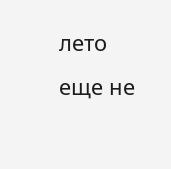лето еще не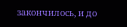закончилось, и до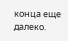конца еще далеко.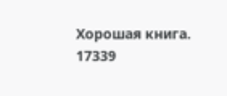Хорошая книга.
17339